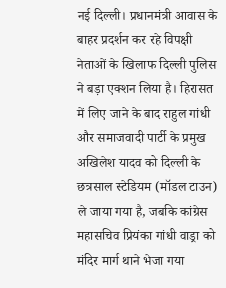नई दिल्ली। प्रधानमंत्री आवास के बाहर प्रदर्शन कर रहे विपक्षी नेताओं के खिलाफ दिल्ली पुलिस ने बड़ा एक्शन लिया है। हिरासत में लिए जाने के बाद राहुल गांधी और समाजवादी पार्टी के प्रमुख अखिलेश यादव को दिल्ली के छत्रसाल स्टेडियम (मॉडल टाउन) ले जाया गया है, जबकि कांग्रेस महासचिव प्रियंका गांधी वाड्रा को मंदिर मार्ग थाने भेजा गया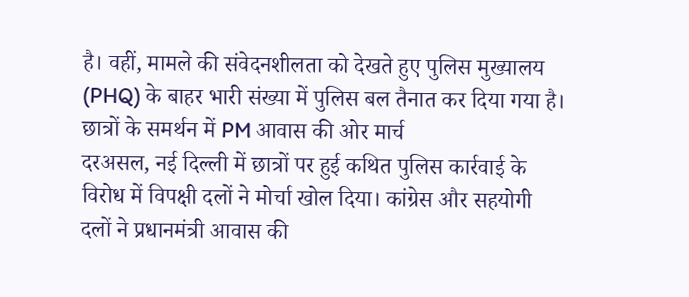है। वहीं, मामले की संवेदनशीलता को देखते हुए पुलिस मुख्यालय (PHQ) के बाहर भारी संख्या में पुलिस बल तैनात कर दिया गया है।
छात्रों के समर्थन में PM आवास की ओर मार्च
दरअसल, नई दिल्ली में छात्रों पर हुई कथित पुलिस कार्रवाई के विरोध में विपक्षी दलों ने मोर्चा खोल दिया। कांग्रेस और सहयोगी दलों ने प्रधानमंत्री आवास की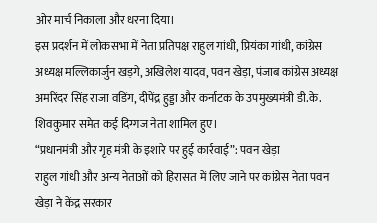ओर मार्च निकाला और धरना दिया।
इस प्रदर्शन में लोकसभा में नेता प्रतिपक्ष राहुल गांधी, प्रियंका गांधी, कांग्रेस अध्यक्ष मल्लिकार्जुन खड़गे, अखिलेश यादव, पवन खेड़ा, पंजाब कांग्रेस अध्यक्ष अमरिंदर सिंह राजा वडिंग, दीपेंद्र हुड्डा और कर्नाटक के उपमुख्यमंत्री डी.के. शिवकुमार समेत कई दिग्गज नेता शामिल हुए।
“प्रधानमंत्री और गृह मंत्री के इशारे पर हुई कार्रवाई”: पवन खेड़ा
राहुल गांधी और अन्य नेताओं को हिरासत में लिए जाने पर कांग्रेस नेता पवन खेड़ा ने केंद्र सरकार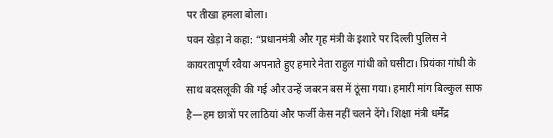पर तीखा हमला बोला।
पवन खेड़ा ने कहा: “प्रधानमंत्री और गृह मंत्री के इशारे पर दिल्ली पुलिस ने कायरतापूर्ण रवैया अपनाते हुए हमारे नेता राहुल गांधी को घसीटा। प्रियंका गांधी के साथ बदसलूकी की गई और उन्हें जबरन बस में ठूंसा गया। हमारी मांग बिल्कुल साफ है—हम छात्रों पर लाठियां और फर्जी केस नहीं चलने देंगे। शिक्षा मंत्री धर्मेंद्र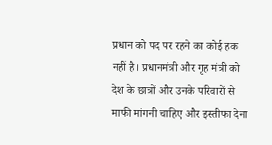प्रधान को पद पर रहने का कोई हक नहीं है। प्रधानमंत्री और गृह मंत्री को देश के छात्रों और उनके परिवारों से माफी मांगनी चाहिए और इस्तीफा देना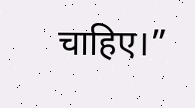चाहिए।”